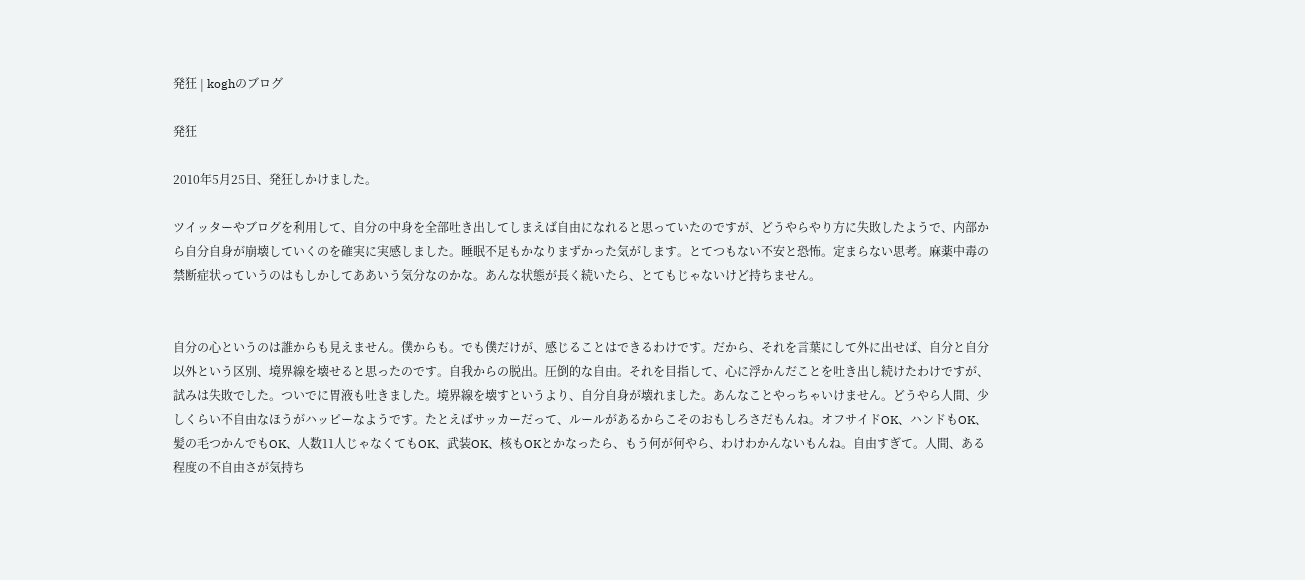発狂 | koghのブログ

発狂

2010年5月25日、発狂しかけました。

ツイッターやブログを利用して、自分の中身を全部吐き出してしまえば自由になれると思っていたのですが、どうやらやり方に失敗したようで、内部から自分自身が崩壊していくのを確実に実感しました。睡眠不足もかなりまずかった気がします。とてつもない不安と恐怖。定まらない思考。麻薬中毒の禁断症状っていうのはもしかしてああいう気分なのかな。あんな状態が長く続いたら、とてもじゃないけど持ちません。


自分の心というのは誰からも見えません。僕からも。でも僕だけが、感じることはできるわけです。だから、それを言葉にして外に出せば、自分と自分以外という区別、境界線を壊せると思ったのです。自我からの脱出。圧倒的な自由。それを目指して、心に浮かんだことを吐き出し続けたわけですが、試みは失敗でした。ついでに胃液も吐きました。境界線を壊すというより、自分自身が壊れました。あんなことやっちゃいけません。どうやら人間、少しくらい不自由なほうがハッピーなようです。たとえばサッカーだって、ルールがあるからこそのおもしろさだもんね。オフサイドOK、ハンドもOK、髪の毛つかんでもOK、人数11人じゃなくてもOK、武装OK、核もOKとかなったら、もう何が何やら、わけわかんないもんね。自由すぎて。人間、ある程度の不自由さが気持ち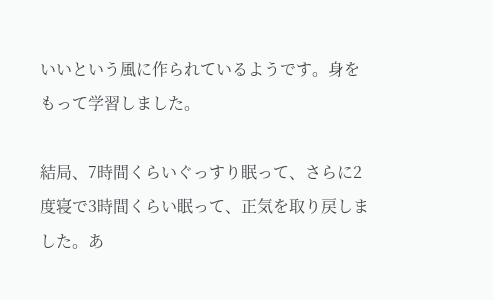いいという風に作られているようです。身をもって学習しました。

結局、7時間くらいぐっすり眠って、さらに2度寝で3時間くらい眠って、正気を取り戻しました。あ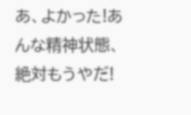あ、よかった!あんな精神状態、絶対もうやだ!